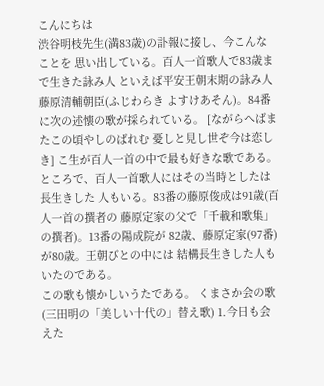こんにちは
渋谷明枝先生(満83歳)の訃報に接し、今こんなことを 思い出している。百人一首歌人で83歳まで生きた詠み人 といえば平安王朝末期の詠み人藤原清輔朝臣(ふじわらき よすけあそん)。84番に次の述懐の歌が採られている。 [ながらへばまたこの頃やしのばれむ 憂しと見し世ぞ今は恋しき] こ生が百人一首の中で最も好きな歌である。
ところで、百人一首歌人にはその当時としたは長生きした 人もいる。83番の藤原俊成は91歳(百人一首の撰者の 藤原定家の父で「千載和歌集」の撰者)。13番の陽成院が 82歳、藤原定家(97番)が80歳。王朝びとの中には 結構長生きした人もいたのである。
この歌も懐かしいうたである。 くまさか会の歌(三田明の「美しい十代の」替え歌) 1.今日も会えた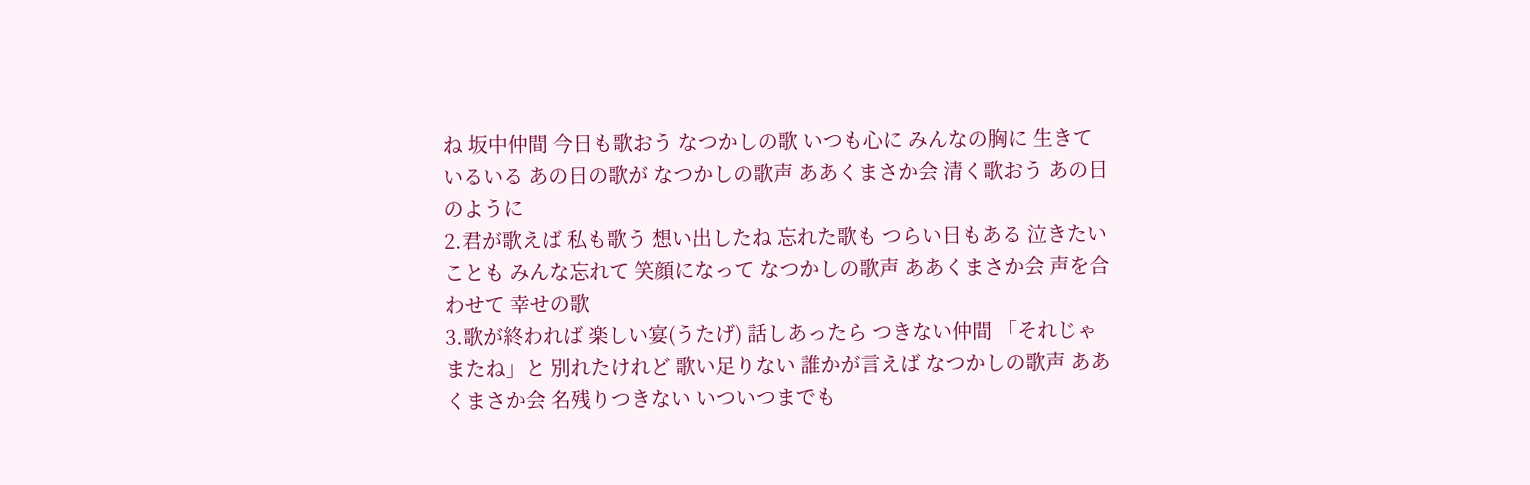ね 坂中仲間 今日も歌おう なつかしの歌 いつも心に みんなの胸に 生きているいる あの日の歌が なつかしの歌声 ああくまさか会 清く歌おう あの日のように
2.君が歌えば 私も歌う 想い出したね 忘れた歌も つらい日もある 泣きたいことも みんな忘れて 笑顔になって なつかしの歌声 ああくまさか会 声を合わせて 幸せの歌
3.歌が終われば 楽しい宴(うたげ) 話しあったら つきない仲間 「それじゃまたね」と 別れたけれど 歌い足りない 誰かが言えば なつかしの歌声 ああくまさか会 名残りつきない いついつまでも